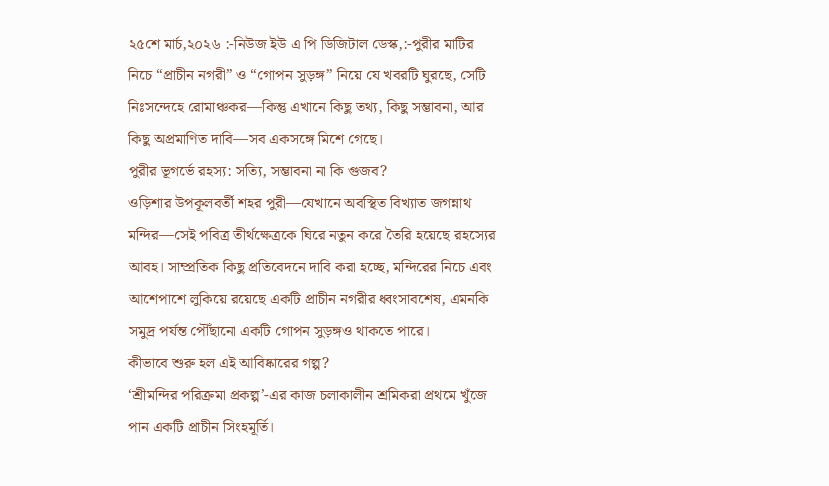২৫শে মার্চ,২০২৬ :-নিউজ ইউ এ পি ডিজিটাল ডেস্ক,:-পুরীর মাটির নিচে “প্রাচীন নগরী” ও “গোপন সুড়ঙ্গ” নিয়ে যে খবরটি ঘুরছে, সেটি নিঃসন্দেহে রোমাঞ্চকর—কিন্তু এখানে কিছু তথ্য, কিছু সম্ভাবনা, আর কিছু অপ্রমাণিত দাবি—সব একসঙ্গে মিশে গেছে।
পুরীর ভূগর্ভে রহস্য: সত্যি, সম্ভাবনা না কি গুজব?
ওড়িশার উপকূলবর্তী শহর পুরী—যেখানে অবস্থিত বিখ্যাত জগন্নাথ মন্দির—সেই পবিত্র তীর্থক্ষেত্রকে ঘিরে নতুন করে তৈরি হয়েছে রহস্যের আবহ। সাম্প্রতিক কিছু প্রতিবেদনে দাবি করা হচ্ছে, মন্দিরের নিচে এবং আশেপাশে লুকিয়ে রয়েছে একটি প্রাচীন নগরীর ধ্বংসাবশেষ, এমনকি সমুদ্র পর্যন্ত পৌঁছানো একটি গোপন সুড়ঙ্গও থাকতে পারে।
কীভাবে শুরু হল এই আবিষ্কারের গল্প?
‘শ্রীমন্দির পরিক্রমা প্রকল্প’-এর কাজ চলাকালীন শ্রমিকরা প্রথমে খুঁজে পান একটি প্রাচীন সিংহমূর্তি।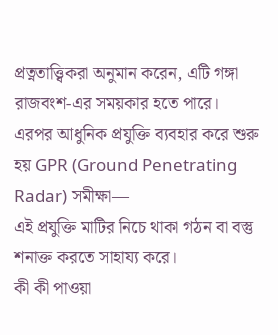প্রত্নতাত্ত্বিকরা অনুমান করেন, এটি গঙ্গা রাজবংশ-এর সময়কার হতে পারে।
এরপর আধুনিক প্রযুক্তি ব্যবহার করে শুরু হয় GPR (Ground Penetrating Radar) সমীক্ষা—
এই প্রযুক্তি মাটির নিচে থাকা গঠন বা বস্তু শনাক্ত করতে সাহায্য করে।
কী কী পাওয়া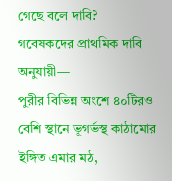গেছে বলে দাবি?
গবেষকদের প্রাথমিক দাবি অনুযায়ী—
পুরীর বিভিন্ন অংশে ৪০টিরও বেশি স্থানে ভূগর্ভস্থ কাঠামোর ইঙ্গিত এমার মঠ,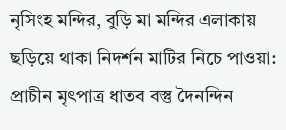নৃসিংহ মন্দির, বুড়ি মা মন্দির এলাকায় ছড়িয়ে থাকা নিদর্শন মাটির নিচে পাওয়া: প্রাচীন মৃৎপাত্র ধাতব বস্তু দৈনন্দিন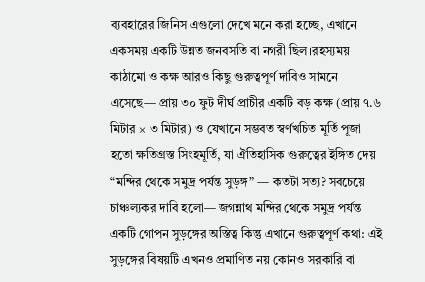ব্যবহারের জিনিস এগুলো দেখে মনে করা হচ্ছে, এখানে একসময় একটি উন্নত জনবসতি বা নগরী ছিল।রহস্যময় কাঠামো ও কক্ষ আরও কিছু গুরুত্বপূর্ণ দাবিও সামনে এসেছে— প্রায় ৩০ ফুট দীর্ঘ প্রাচীর একটি বড় কক্ষ (প্রায় ৭.৬ মিটার × ৩ মিটার) ও যেখানে সম্ভবত স্বর্ণখচিত মূর্তি পূজা হতো ক্ষতিগ্রস্ত সিংহমূর্তি, যা ঐতিহাসিক গুরুত্বের ইঙ্গিত দেয়
“মন্দির থেকে সমুদ্র পর্যন্ত সুড়ঙ্গ” — কতটা সত্য? সবচেয়ে চাঞ্চল্যকর দাবি হলো— জগন্নাথ মন্দির থেকে সমুদ্র পর্যন্ত একটি গোপন সুড়ঙ্গের অস্তিত্ব কিন্তু এখানে গুরুত্বপূর্ণ কথা: এই সুড়ঙ্গের বিষয়টি এখনও প্রমাণিত নয় কোনও সরকারি বা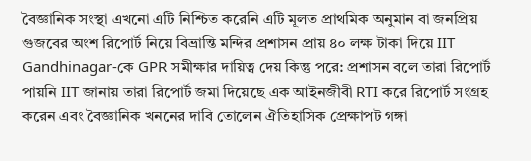বৈজ্ঞানিক সংস্থা এখনো এটি নিশ্চিত করেনি এটি মূলত প্রাথমিক অনুমান বা জনপ্রিয় গুজবের অংশ রিপোর্ট নিয়ে বিভ্রান্তি মন্দির প্রশাসন প্রায় ৪০ লক্ষ টাকা দিয়ে IIT Gandhinagar-কে GPR সমীক্ষার দায়িত্ব দেয় কিন্তু পরে: প্রশাসন বলে তারা রিপোর্ট পায়নি IIT জানায় তারা রিপোর্ট জমা দিয়েছে এক আইনজীবী RTI করে রিপোর্ট সংগ্রহ করেন এবং বৈজ্ঞানিক খননের দাবি তোলেন ঐতিহাসিক প্রেক্ষাপট গঙ্গা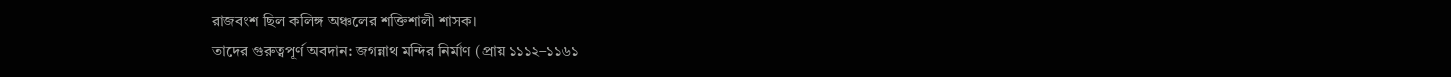রাজবংশ ছিল কলিঙ্গ অঞ্চলের শক্তিশালী শাসক।
তাদের গুরুত্বপূর্ণ অবদান: জগন্নাথ মন্দির নির্মাণ (প্রায় ১১১২–১১৬১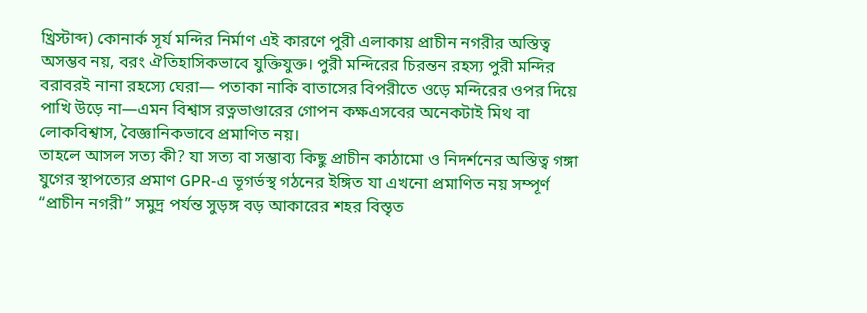খ্রিস্টাব্দ) কোনার্ক সূর্য মন্দির নির্মাণ এই কারণে পুরী এলাকায় প্রাচীন নগরীর অস্তিত্ব অসম্ভব নয়, বরং ঐতিহাসিকভাবে যুক্তিযুক্ত। পুরী মন্দিরের চিরন্তন রহস্য পুরী মন্দির বরাবরই নানা রহস্যে ঘেরা— পতাকা নাকি বাতাসের বিপরীতে ওড়ে মন্দিরের ওপর দিয়ে পাখি উড়ে না—এমন বিশ্বাস রত্নভাণ্ডারের গোপন কক্ষএসবের অনেকটাই মিথ বা লোকবিশ্বাস, বৈজ্ঞানিকভাবে প্রমাণিত নয়।
তাহলে আসল সত্য কী? যা সত্য বা সম্ভাব্য কিছু প্রাচীন কাঠামো ও নিদর্শনের অস্তিত্ব গঙ্গা যুগের স্থাপত্যের প্রমাণ GPR-এ ভূগর্ভস্থ গঠনের ইঙ্গিত যা এখনো প্রমাণিত নয় সম্পূর্ণ “প্রাচীন নগরী” সমুদ্র পর্যন্ত সুড়ঙ্গ বড় আকারের শহর বিস্তৃত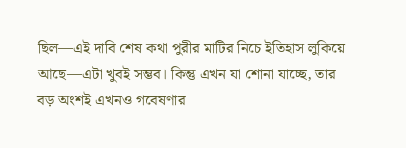ছিল—এই দাবি শেষ কথা পুরীর মাটির নিচে ইতিহাস লুকিয়ে আছে—এটা খুবই সম্ভব। কিন্তু এখন যা শোনা যাচ্ছে, তার বড় অংশই এখনও গবেষণার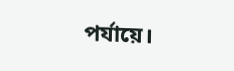পর্যায়ে।